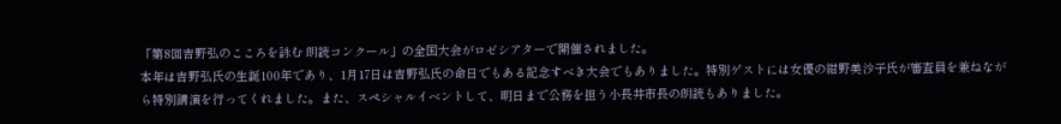「第8回吉野弘のこころを詠む 朗読コンクール」の全国大会がロゼシアターで開催されました。
本年は吉野弘氏の生誕100年であり、1月17日は吉野弘氏の命日でもある記念すべき大会でもありました。特別ゲストには女優の紺野美沙子氏が審査員を兼ねながら特別講演を行ってくれました。また、スペシャルイベントして、明日まで公務を担う小長井市長の朗読もありました。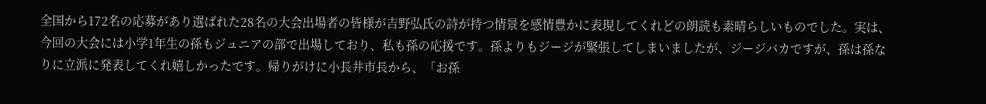全国から172名の応募があり選ばれた28名の大会出場者の皆様が吉野弘氏の詩が持つ情景を感情豊かに表現してくれどの朗読も素晴らしいものでした。実は、今回の大会には小学1年生の孫もジュニアの部で出場しており、私も孫の応援です。孫よりもジージが緊張してしまいましたが、ジージバカですが、孫は孫なりに立派に発表してくれ嬉しかったです。帰りがけに小長井市長から、「お孫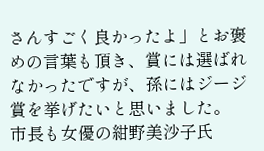さんすごく良かったよ」とお褒めの言葉も頂き、賞には選ばれなかったですが、孫にはジージ賞を挙げたいと思いました。
市長も女優の紺野美沙子氏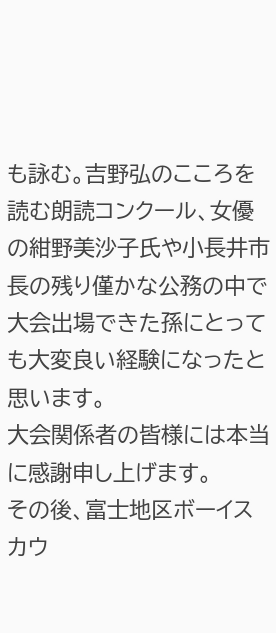も詠む。吉野弘のこころを読む朗読コンクール、女優の紺野美沙子氏や小長井市長の残り僅かな公務の中で大会出場できた孫にとっても大変良い経験になったと思います。
大会関係者の皆様には本当に感謝申し上げます。
その後、富士地区ボーイスカウ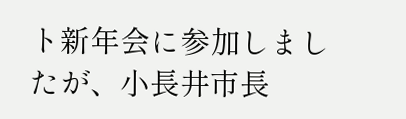ト新年会に参加しましたが、小長井市長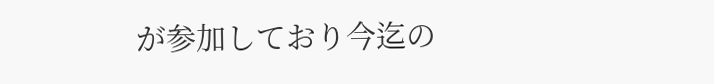が参加しており今迄の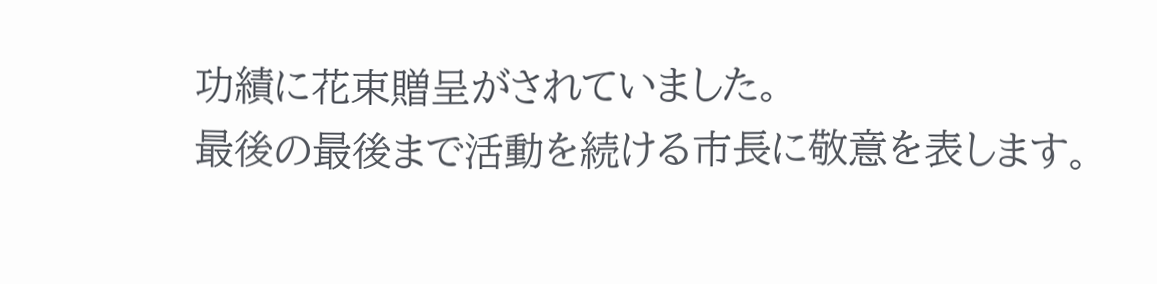功績に花束贈呈がされていました。
最後の最後まで活動を続ける市長に敬意を表します。